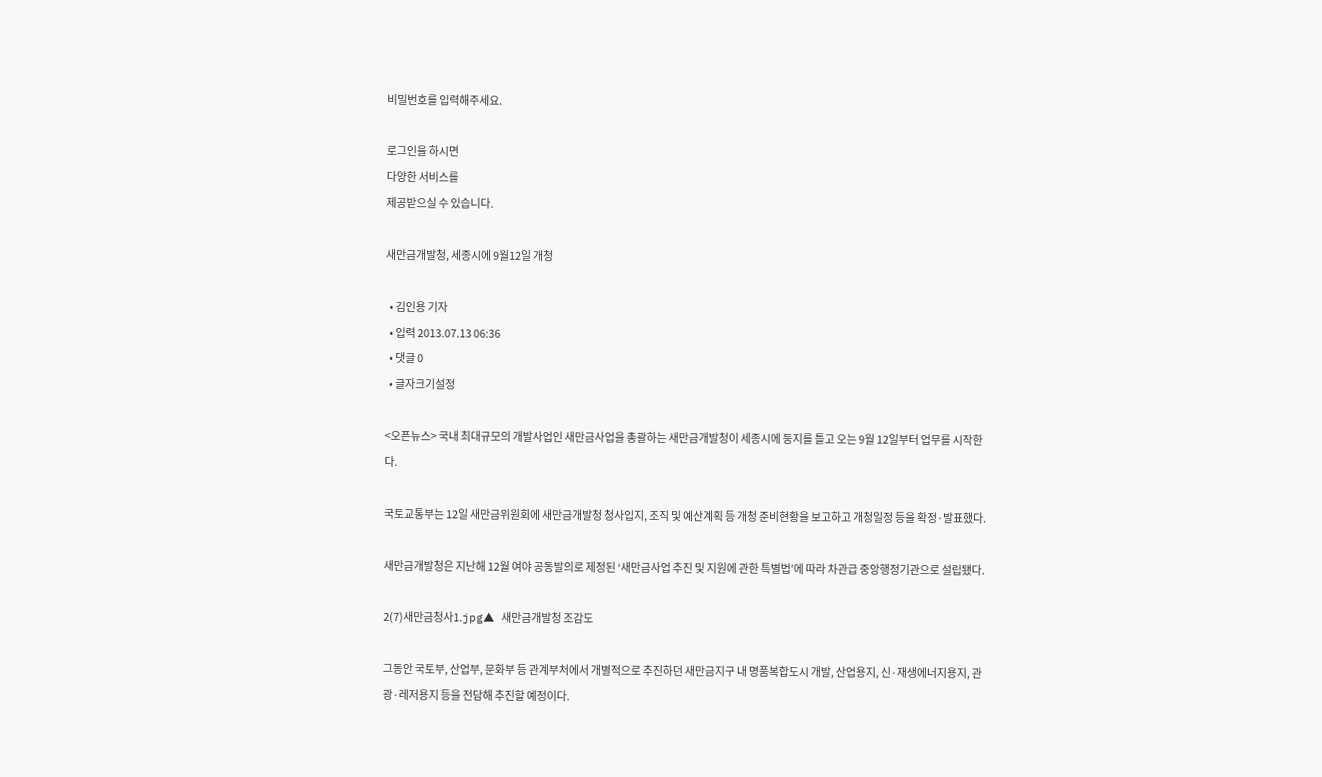비밀번호를 입력해주세요.

로그인을 하시면
다양한 서비스를
제공받으실 수 있습니다.

새만금개발청, 세종시에 9월12일 개청

  • 김인용 기자
  • 입력 2013.07.13 06:36
  • 댓글 0
  • 글자크기설정

<오픈뉴스> 국내 최대규모의 개발사업인 새만금사업을 총괄하는 새만금개발청이 세종시에 둥지를 틀고 오는 9월 12일부터 업무를 시작한다.

국토교통부는 12일 새만금위원회에 새만금개발청 청사입지, 조직 및 예산계획 등 개청 준비현황을 보고하고 개청일정 등을 확정·발표했다.

새만금개발청은 지난해 12월 여야 공동발의로 제정된 ‘새만금사업 추진 및 지원에 관한 특별법’에 따라 차관급 중앙행정기관으로 설립됐다.

2(7)새만금청사1.jpg▲ 새만금개발청 조감도

그동안 국토부, 산업부, 문화부 등 관계부처에서 개별적으로 추진하던 새만금지구 내 명품복합도시 개발, 산업용지, 신·재생에너지용지, 관광·레저용지 등을 전담해 추진할 예정이다.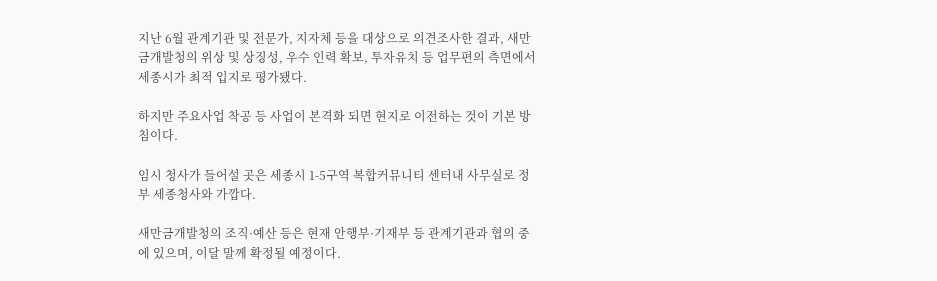지난 6월 관계기관 및 전문가, 지자체 등을 대상으로 의견조사한 결과, 새만금개발청의 위상 및 상징성, 우수 인력 확보, 투자유치 등 업무편의 측면에서 세종시가 최적 입지로 평가됐다.

하지만 주요사업 착공 등 사업이 본격화 되면 현지로 이전하는 것이 기본 방침이다.

임시 청사가 들어설 곳은 세종시 1-5구역 복합커뮤니티 센터내 사무실로 정부 세종청사와 가깝다.

새만금개발청의 조직·예산 등은 현재 안행부·기재부 등 관계기관과 협의 중에 있으며, 이달 말께 확정될 예정이다.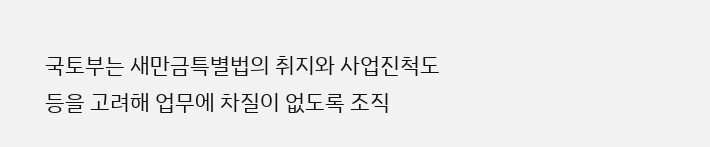국토부는 새만금특별법의 취지와 사업진척도 등을 고려해 업무에 차질이 없도록 조직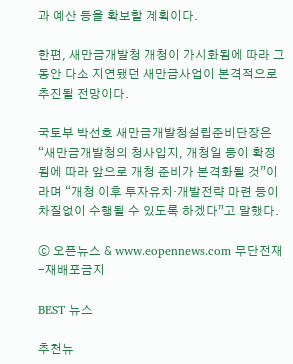과 예산 등을 확보할 계획이다.

한편, 새만금개발청 개청이 가시화됨에 따라 그동안 다소 지연됐던 새만금사업이 본격적으로 추진될 전망이다.

국토부 박선호 새만금개발청설립준비단장은 “새만금개발청의 청사입지, 개청일 등이 확정됨에 따라 앞으로 개청 준비가 본격화될 것”이라며 “개청 이후 투자유치·개발전략 마련 등이 차질없이 수행될 수 있도록 하겠다”고 말했다.

ⓒ 오픈뉴스 & www.eopennews.com 무단전재-재배포금지

BEST 뉴스

추천뉴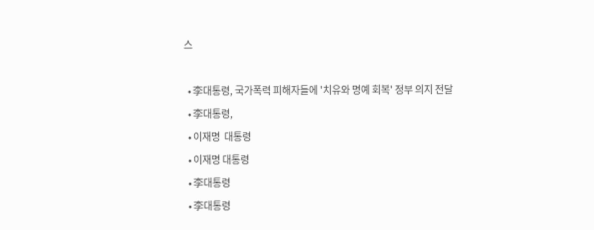스

  • 李대통령, 국가폭력 피해자들에 '치유와 명예 회복' 정부 의지 전달
  • 李대통령,
  • 이재명  대통령
  • 이재명 대통령
  • 李대통령
  • 李대통령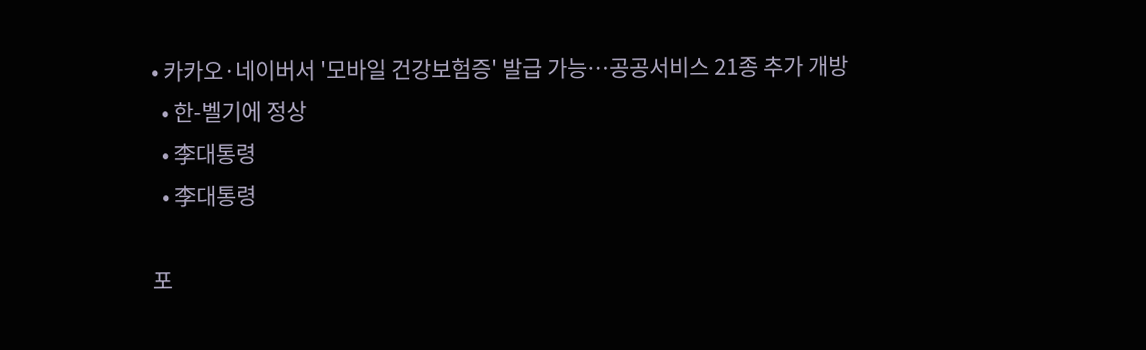• 카카오·네이버서 '모바일 건강보험증' 발급 가능…공공서비스 21종 추가 개방
  • 한-벨기에 정상
  • 李대통령
  • 李대통령

포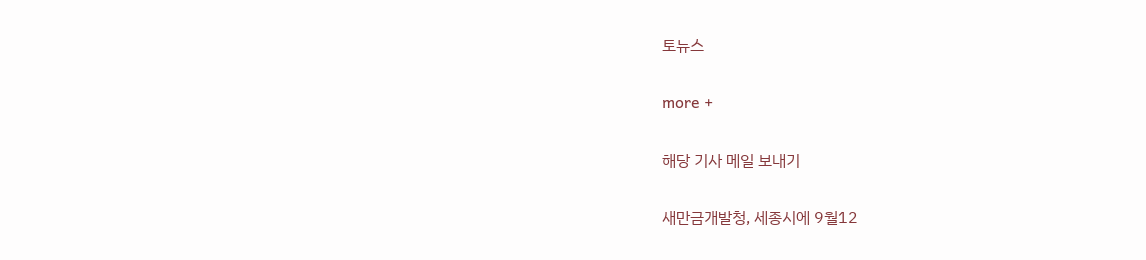토뉴스

more +

해당 기사 메일 보내기

새만금개발청, 세종시에 9월12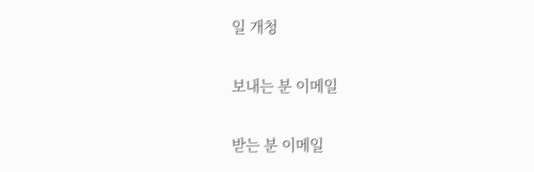일 개청

보내는 분 이메일

받는 분 이메일